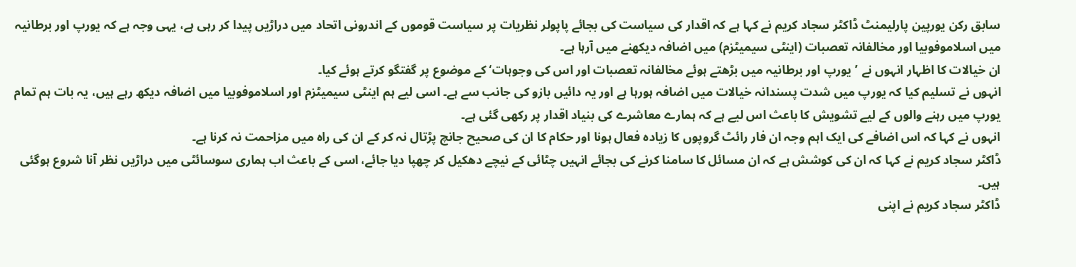سابق رکن یورپین پارلیمنٹ ڈاکٹر سجاد کریم نے کہا ہے کہ اقدار کی سیاست کی بجائے پاپولر نظریات پر سیاست قوموں کے اندرونی اتحاد میں دراڑیں پیدا کر رہی ہے، یہی وجہ ہے کہ یورپ اور برطانیہ میں اسلاموفوبیا اور مخالفانہ تعصبات (اینٹی سیمیٹزم) میں اضافہ دیکھنے میں آرہا ہے۔
ان خیالات کا اظہار انہوں نے ’یورپ اور برطانیہ میں بڑھتے ہوئے مخالفانہ تعصبات اور اس کی وجوہات‘ کے موضوع پر گفتگو کرتے ہوئے کیا۔
انہوں نے تسلیم کیا کہ یورپ میں شدت پسندانہ خیالات میں اضافہ ہورہا ہے اور یہ دائیں بازو کی جانب سے ہے۔ اسی لیے ہم اینٹی سیمیٹزم اور اسلاموفوبیا میں اضافہ دیکھ رہے ہیں، یہ بات ہم تمام یورپ میں رہنے والوں کے لیے تشویش کا باعث اس لیے ہے کہ ہمارے معاشرے کی بنیاد اقدار پر رکھی گئی ہے۔
انہوں نے کہا کہ اس اضافے کی ایک اہم وجہ ان فار رائٹ گروپوں کا زیادہ فعال ہونا اور حکام کا ان کی صحیح جانچ پڑتال نہ کر کے ان کی راہ میں مزاحمت نہ کرنا ہے۔
ڈاکٹر سجاد کریم نے کہا کہ ان کی کوشش ہے کہ ان مسائل کا سامنا کرنے کی بجائے انہیں چٹائی کے نیچے دھکیل کر چھپا دیا جائے، اسی کے باعث اب ہماری سوسائٹی میں دراڑیں نظر آنا شروع ہوگئی ہیں۔
ڈاکٹر سجاد کریم نے اپنی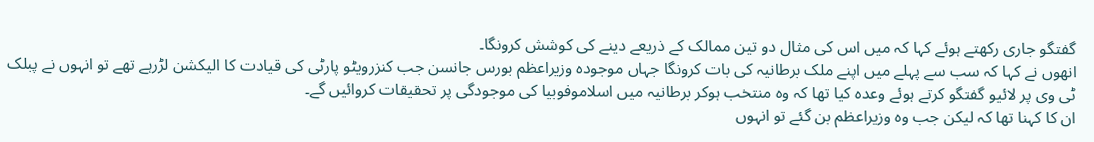گفتگو جاری رکھتے ہوئے کہا کہ میں اس کی مثال دو تین ممالک کے ذریعے دینے کی کوشش کرونگا۔
انھوں نے کہا کہ سب سے پہلے میں اپنے ملک برطانیہ کی بات کرونگا جہاں موجودہ وزیراعظم بورس جانسن جب کنزرویٹو پارٹی کی قیادت کا الیکشن لڑرہے تھے تو انہوں نے پبلک ٹی وی پر لائیو گفتگو کرتے ہوئے وعدہ کیا تھا کہ وہ منتخب ہوکر برطانیہ میں اسلاموفوبیا کی موجودگی پر تحقیقات کروائیں گے۔
ان کا کہنا تھا کہ لیکن جب وہ وزیراعظم بن گئے تو انہوں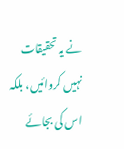نے یہ تحقیقات نہیں کروائیں، بلکہ اس کی بجائے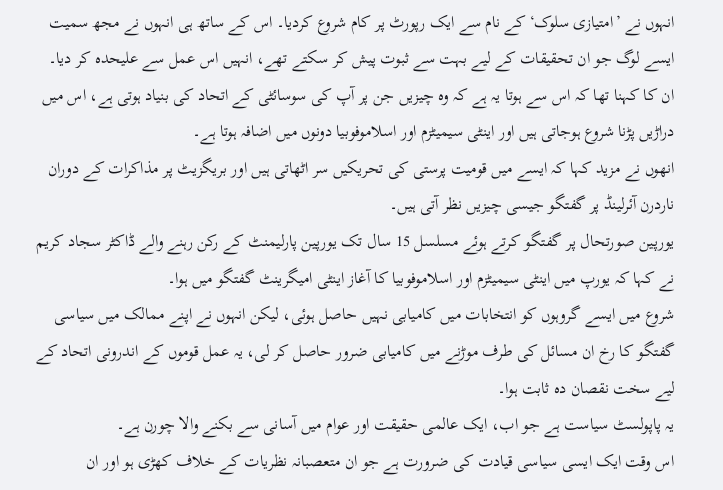انہوں نے ’امتیازی سلوک‘ کے نام سے ایک رپورٹ پر کام شروع کردیا۔ اس کے ساتھ ہی انہوں نے مجھ سمیت ایسے لوگ جو ان تحقیقات کے لیے بہت سے ثبوت پیش کر سکتے تھے، انہیں اس عمل سے علیحدہ کر دیا۔
ان کا کہنا تھا کہ اس سے ہوتا یہ ہے کہ وہ چیزیں جن پر آپ کی سوسائٹی کے اتحاد کی بنیاد ہوتی ہے، اس میں دراڑیں پڑنا شروع ہوجاتی ہیں اور اینٹی سیمیٹزم اور اسلاموفوبیا دونوں میں اضافہ ہوتا ہے۔
انھوں نے مزید کہا کہ ایسے میں قومیت پرستی کی تحریکیں سر اٹھاتی ہیں اور بریگزیٹ پر مذاکرات کے دوران ناردرن آئرلینڈ پر گفتگو جیسی چیزیں نظر آتی ہیں۔
یورپین صورتحال پر گفتگو کرتے ہوئے مسلسل 15 سال تک یورپین پارلیمنٹ کے رکن رہنے والے ڈاکٹر سجاد کریم نے کہا کہ یورپ میں اینٹی سیمیٹزم اور اسلاموفوبیا کا آغاز اینٹی امیگرینٹ گفتگو میں ہوا۔
شروع میں ایسے گروہوں کو انتخابات میں کامیابی نہیں حاصل ہوئی، لیکن انہوں نے اپنے ممالک میں سیاسی گفتگو کا رخ ان مسائل کی طرف موڑنے میں کامیابی ضرور حاصل کر لی، یہ عمل قوموں کے اندرونی اتحاد کے لیے سخت نقصان دہ ثابت ہوا۔
یہ پاپولسٹ سیاست ہے جو اب، ایک عالمی حقیقت اور عوام میں آسانی سے بکنے والا چورن ہے۔
اس وقت ایک ایسی سیاسی قیادت کی ضرورت ہے جو ان متعصبانہ نظریات کے خلاف کھڑی ہو اور ان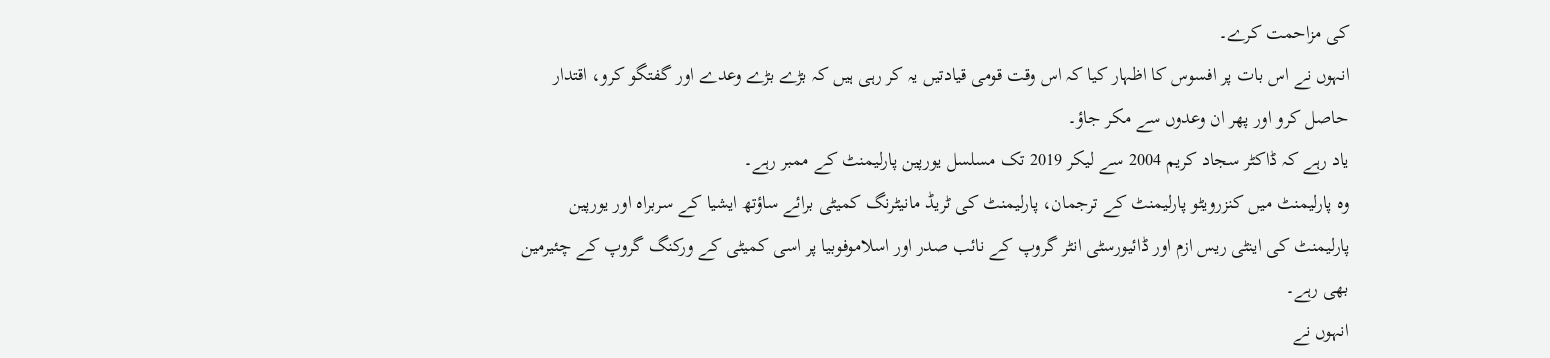کی مزاحمت کرے۔
انہوں نے اس بات پر افسوس کا اظہار کیا کہ اس وقت قومی قیادتیں یہ کر رہی ہیں کہ بڑے بڑے وعدے اور گفتگو کرو، اقتدار حاصل کرو اور پھر ان وعدوں سے مکر جاؤ۔
یاد رہے کہ ڈاکٹر سجاد کریم 2004 سے لیکر 2019 تک مسلسل یورپین پارلیمنٹ کے ممبر رہے۔
وہ پارلیمنٹ میں کنزرویٹو پارلیمنٹ کے ترجمان، پارلیمنٹ کی ٹریڈ مانیٹرنگ کمیٹی برائے ساؤتھ ایشیا کے سربراہ اور یورپین پارلیمنٹ کی اینٹی ریس ازم اور ڈائیورسٹی انٹر گروپ کے نائب صدر اور اسلاموفوبیا پر اسی کمیٹی کے ورکنگ گروپ کے چئیرمین بھی رہے۔
انہوں نے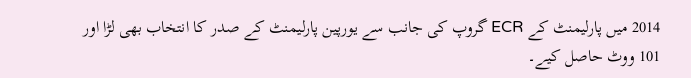2014 میں پارلیمنٹ کے ECR گروپ کی جانب سے یورپین پارلیمنٹ کے صدر کا انتخاب بھی لڑا اور 101 ووٹ حاصل کیے۔